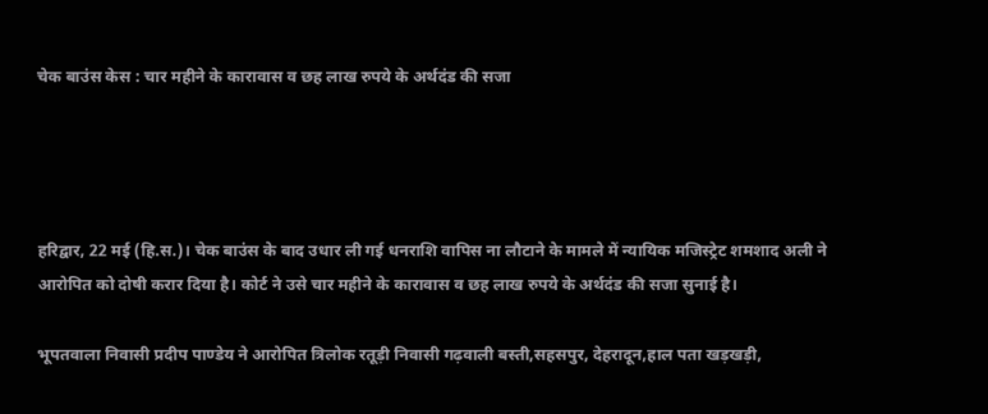चेक बाउंस केस : चार महीने के कारावास व छह लाख रुपये के अर्थदंड की सजा




हरिद्वार, 22 मई (हि.स.)। चेक बाउंस के बाद उधार ली गई धनराशि वापिस ना लौटाने के मामले में न्यायिक मजिस्ट्रेट शमशाद अली ने आरोपित को दोषी करार दिया है। कोर्ट ने उसे चार महीने के कारावास व छह लाख रुपये के अर्थदंड की सजा सुनाई है।

भूपतवाला निवासी प्रदीप पाण्डेय ने आरोपित त्रिलोक रतूड़ी निवासी गढ़वाली बस्ती,सहसपुर, देहरादून,हाल पता खड़खड़ी,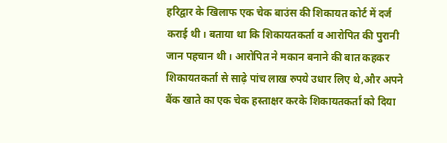हरिद्वार के खिलाफ एक चेक बाउंस की शिकायत कोर्ट में दर्ज कराई थी। बताया था कि शिकायतकर्ता व आरोपित की पुरानी जान पहचान थी। आरोपित ने मकान बनाने की बात कहकर शिकायतकर्ता से साढ़े पांच लाख रुपये उधार लिए थे,और अपने बैंक खाते का एक चेक हस्ताक्षर करके शिकायतकर्ता को दिया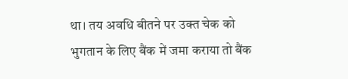था। तय अवधि बीतने पर उक्त चेक को भुगतान के लिए बैंक में जमा कराया तो बैंक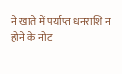ने खाते में पर्याप्त धनराशि न होने के नोट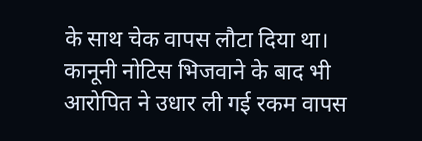के साथ चेक वापस लौटा दिया था। कानूनी नोटिस भिजवाने के बाद भी आरोपित ने उधार ली गई रकम वापस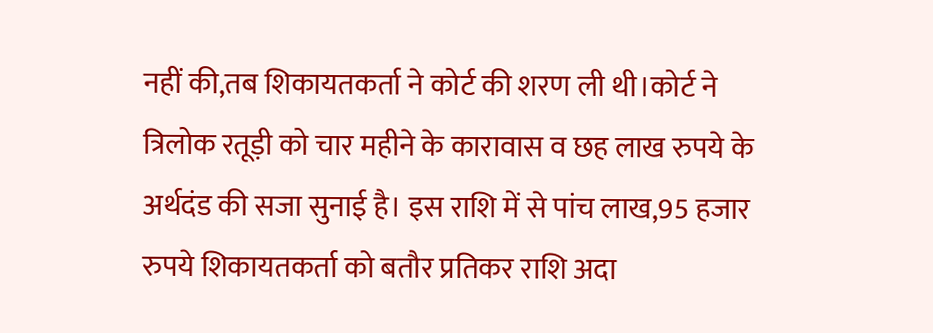नहीं की,तब शिकायतकर्ता ने कोर्ट की शरण ली थी।कोर्ट ने त्रिलोक रतूड़ी को चार महीने के कारावास व छह लाख रुपये के अर्थदंड की सजा सुनाई है। इस राशि में से पांच लाख,95 हजार रुपये शिकायतकर्ता को बतौर प्रतिकर राशि अदा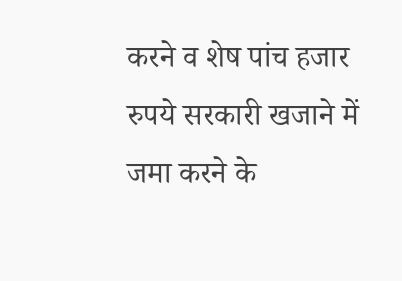करने व शेष पांच हजार रुपये सरकारी खजाने में जमा करने के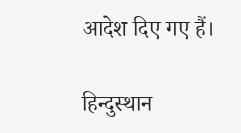आदेश दिए गए हैं।

हिन्दुस्थान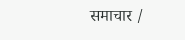समाचार /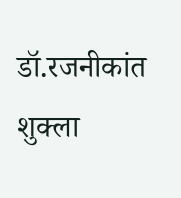डॉ.रजनीकांत शुक्ला